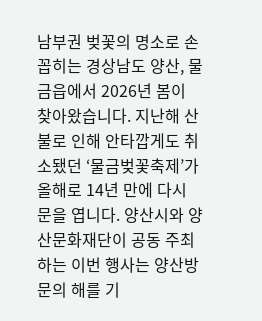남부권 벚꽃의 명소로 손꼽히는 경상남도 양산, 물금읍에서 2026년 봄이 찾아왔습니다. 지난해 산불로 인해 안타깝게도 취소됐던 ‘물금벚꽃축제’가 올해로 14년 만에 다시 문을 엽니다. 양산시와 양산문화재단이 공동 주최하는 이번 행사는 양산방문의 해를 기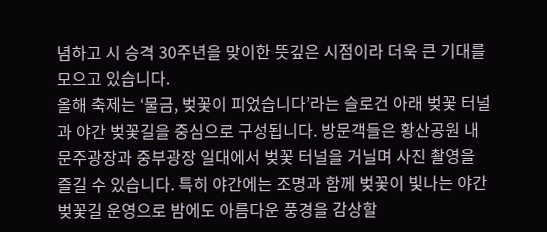념하고 시 승격 30주년을 맞이한 뜻깊은 시점이라 더욱 큰 기대를 모으고 있습니다.
올해 축제는 ‘물금, 벚꽃이 피었습니다’라는 슬로건 아래 벚꽃 터널과 야간 벚꽃길을 중심으로 구성됩니다. 방문객들은 황산공원 내 문주광장과 중부광장 일대에서 벚꽃 터널을 거닐며 사진 촬영을 즐길 수 있습니다. 특히 야간에는 조명과 함께 벚꽃이 빛나는 야간 벚꽃길 운영으로 밤에도 아름다운 풍경을 감상할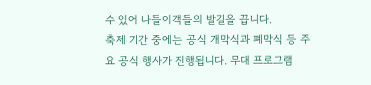수 있어 나들이객들의 발길을 끕니다.
축제 기간 중에는 공식 개막식과 폐막식 등 주요 공식 행사가 진행됩니다. 무대 프로그램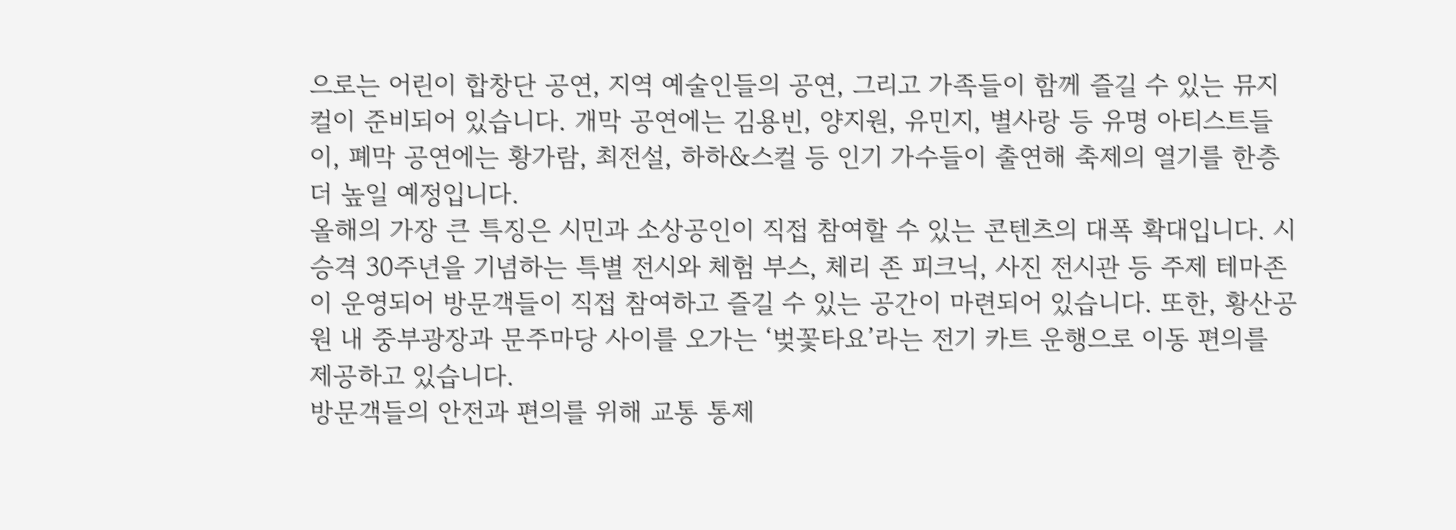으로는 어린이 합창단 공연, 지역 예술인들의 공연, 그리고 가족들이 함께 즐길 수 있는 뮤지컬이 준비되어 있습니다. 개막 공연에는 김용빈, 양지원, 유민지, 별사랑 등 유명 아티스트들이, 폐막 공연에는 황가람, 최전설, 하하&스컬 등 인기 가수들이 출연해 축제의 열기를 한층 더 높일 예정입니다.
올해의 가장 큰 특징은 시민과 소상공인이 직접 참여할 수 있는 콘텐츠의 대폭 확대입니다. 시 승격 30주년을 기념하는 특별 전시와 체험 부스, 체리 존 피크닉, 사진 전시관 등 주제 테마존이 운영되어 방문객들이 직접 참여하고 즐길 수 있는 공간이 마련되어 있습니다. 또한, 황산공원 내 중부광장과 문주마당 사이를 오가는 ‘벚꽃타요’라는 전기 카트 운행으로 이동 편의를 제공하고 있습니다.
방문객들의 안전과 편의를 위해 교통 통제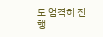도 엄격히 진행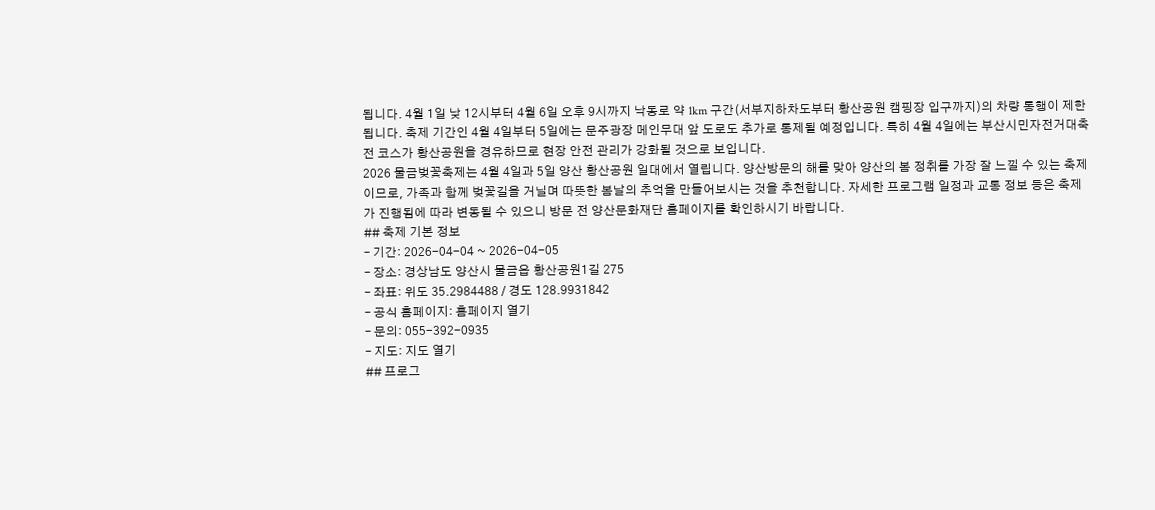됩니다. 4월 1일 낮 12시부터 4월 6일 오후 9시까지 낙동로 약 1km 구간(서부지하차도부터 황산공원 캠핑장 입구까지)의 차량 통행이 제한됩니다. 축제 기간인 4월 4일부터 5일에는 문주광장 메인무대 앞 도로도 추가로 통제될 예정입니다. 특히 4월 4일에는 부산시민자전거대축전 코스가 황산공원을 경유하므로 현장 안전 관리가 강화될 것으로 보입니다.
2026 물금벚꽃축제는 4월 4일과 5일 양산 황산공원 일대에서 열립니다. 양산방문의 해를 맞아 양산의 봄 정취를 가장 잘 느낄 수 있는 축제이므로, 가족과 함께 벚꽃길을 거닐며 따뜻한 봄날의 추억을 만들어보시는 것을 추천합니다. 자세한 프로그램 일정과 교통 정보 등은 축제가 진행됨에 따라 변동될 수 있으니 방문 전 양산문화재단 홈페이지를 확인하시기 바랍니다.
## 축제 기본 정보
– 기간: 2026-04-04 ~ 2026-04-05
– 장소: 경상남도 양산시 물금읍 황산공원1길 275
– 좌표: 위도 35.2984488 / 경도 128.9931842
– 공식 홈페이지: 홈페이지 열기
– 문의: 055-392-0935
– 지도: 지도 열기
## 프로그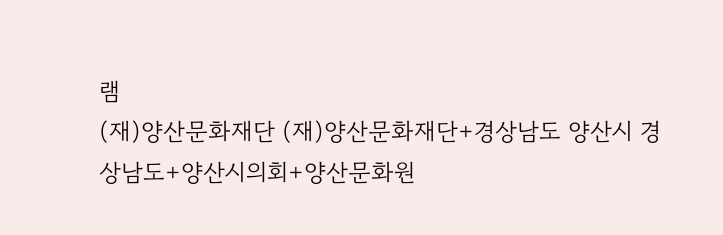램
(재)양산문화재단 (재)양산문화재단+경상남도 양산시 경상남도+양산시의회+양산문화원